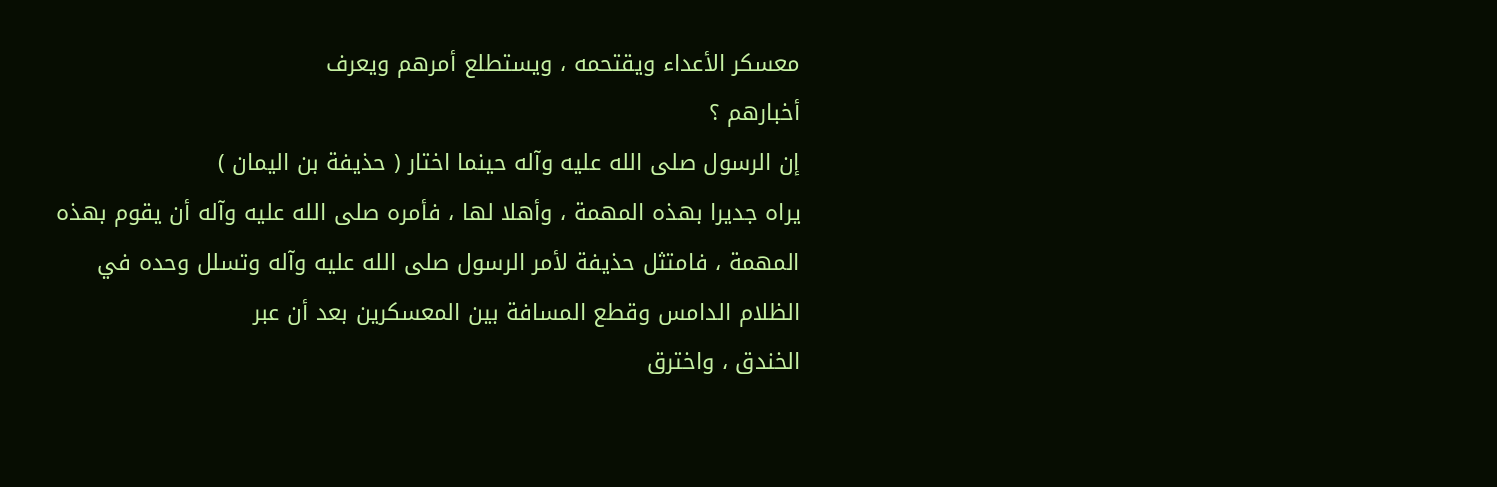معسكر الأعداء ويقتحمه ، ويستطلع أمرهم ويعرف
أخبارهم ؟
إن الرسول صلى الله عليه وآله حينما اختار ( حذيفة بن اليمان )
يراه جديرا بهذه المهمة ، وأهلا لها ، فأمره صلى الله عليه وآله أن يقوم بهذه
المهمة ، فامتثل حذيفة لأمر الرسول صلى الله عليه وآله وتسلل وحده في
الظلام الدامس وقطع المسافة بين المعسكرين بعد أن عبر
الخندق ، واخترق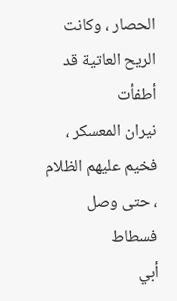الحصار ، وكانت الريح العاتية قد أطفأت
نيران المعسكر ، فخيم عليهم الظلام ، حتى وصل فسطاط
أبي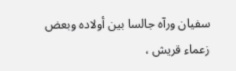سفيان ورآه جالسا بين أولاده وبعض زعماء قريش ،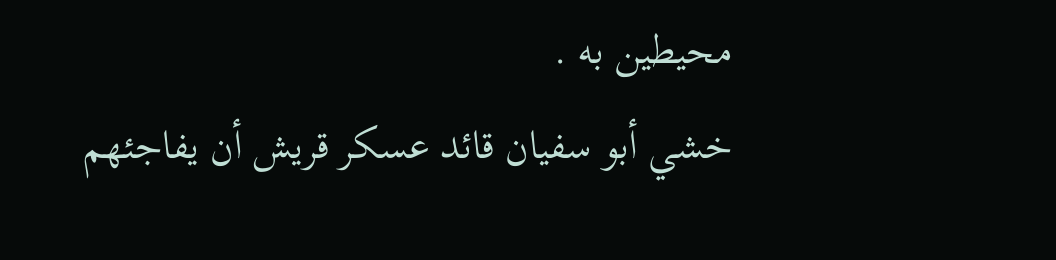محيطين به .
خشي أبو سفيان قائد عسكر قريش أن يفاجئهم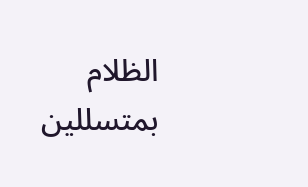الظلام بمتسللين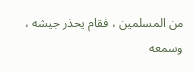من المسلمين ، فقام يحذر جيشه ، وسمعه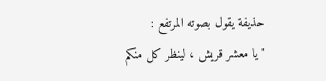حذيفة يقول بصوته المرتفع :
" يا معشر قريش ، لينظر كل منكم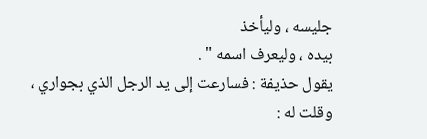جليسه ، وليأخذ
بيده ، وليعرف اسمه " .
يقول حذيفة : فسارعت إلى يد الرجل الذي بجواري ، وقلت له :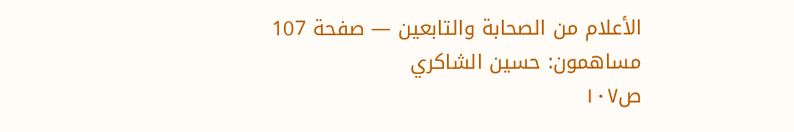الأعلام من الصحابة والتابعين — صفحة 107
مساهمون: حسين الشاكري
ص١٠٧